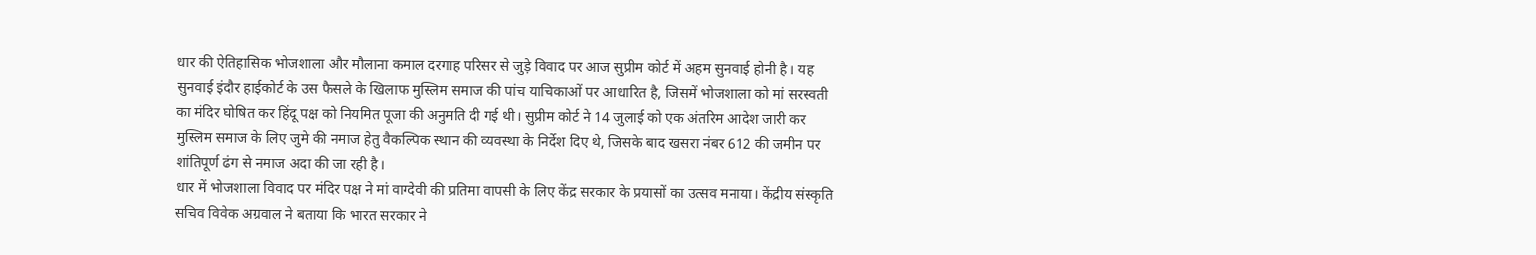धार की ऐतिहासिक भोजशाला और मौलाना कमाल दरगाह परिसर से जुड़े विवाद पर आज सुप्रीम कोर्ट में अहम सुनवाई होनी है। यह सुनवाई इंदौर हाईकोर्ट के उस फैसले के खिलाफ मुस्लिम समाज की पांच याचिकाओं पर आधारित है, जिसमें भोजशाला को मां सरस्वती का मंदिर घोषित कर हिंदू पक्ष को नियमित पूजा की अनुमति दी गई थी। सुप्रीम कोर्ट ने 14 जुलाई को एक अंतरिम आदेश जारी कर मुस्लिम समाज के लिए जुमे की नमाज हेतु वैकल्पिक स्थान की व्यवस्था के निर्देश दिए थे, जिसके बाद खसरा नंबर 612 की जमीन पर शांतिपूर्ण ढंग से नमाज अदा की जा रही है।
धार में भोजशाला विवाद पर मंदिर पक्ष ने मां वाग्देवी की प्रतिमा वापसी के लिए केंद्र सरकार के प्रयासों का उत्सव मनाया। केंद्रीय संस्कृति सचिव विवेक अग्रवाल ने बताया कि भारत सरकार ने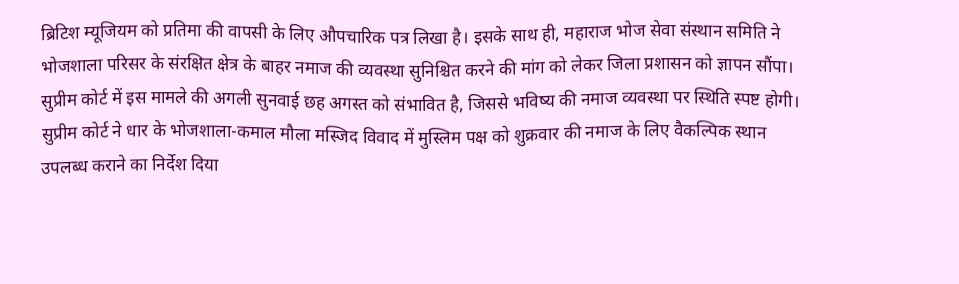ब्रिटिश म्यूजियम को प्रतिमा की वापसी के लिए औपचारिक पत्र लिखा है। इसके साथ ही, महाराज भोज सेवा संस्थान समिति ने भोजशाला परिसर के संरक्षित क्षेत्र के बाहर नमाज की व्यवस्था सुनिश्चित करने की मांग को लेकर जिला प्रशासन को ज्ञापन सौंपा। सुप्रीम कोर्ट में इस मामले की अगली सुनवाई छह अगस्त को संभावित है, जिससे भविष्य की नमाज व्यवस्था पर स्थिति स्पष्ट होगी।
सुप्रीम कोर्ट ने धार के भोजशाला-कमाल मौला मस्जिद विवाद में मुस्लिम पक्ष को शुक्रवार की नमाज के लिए वैकल्पिक स्थान उपलब्ध कराने का निर्देश दिया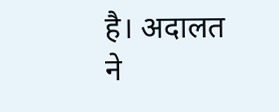है। अदालत ने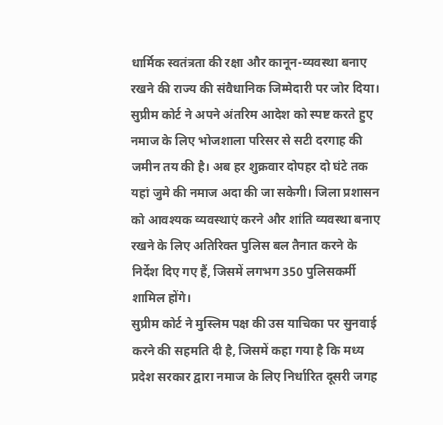धार्मिक स्वतंत्रता की रक्षा और कानून-व्यवस्था बनाए रखने की राज्य की संवैधानिक जिम्मेदारी पर जोर दिया। सुप्रीम कोर्ट ने अपने अंतरिम आदेश को स्पष्ट करते हुए नमाज के लिए भोजशाला परिसर से सटी दरगाह की जमीन तय की है। अब हर शुक्रवार दोपहर दो घंटे तक यहां जुमे की नमाज अदा की जा सकेगी। जिला प्रशासन को आवश्यक व्यवस्थाएं करने और शांति व्यवस्था बनाए रखने के लिए अतिरिक्त पुलिस बल तैनात करने के निर्देश दिए गए हैं, जिसमें लगभग 350 पुलिसकर्मी शामिल होंगे।
सुप्रीम कोर्ट ने मुस्लिम पक्ष की उस याचिका पर सुनवाई करने की सहमति दी है, जिसमें कहा गया है कि मध्य प्रदेश सरकार द्वारा नमाज के लिए निर्धारित दूसरी जगह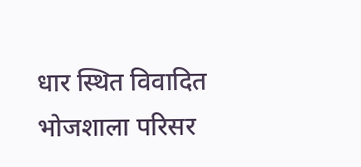धार स्थित विवादित भोजशाला परिसर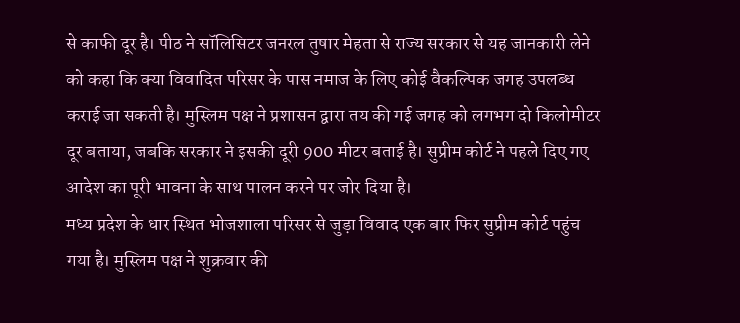से काफी दूर है। पीठ ने सॉलिसिटर जनरल तुषार मेहता से राज्य सरकार से यह जानकारी लेने को कहा कि क्या विवादित परिसर के पास नमाज के लिए कोई वैकल्पिक जगह उपलब्ध कराई जा सकती है। मुस्लिम पक्ष ने प्रशासन द्वारा तय की गई जगह को लगभग दो किलोमीटर दूर बताया, जबकि सरकार ने इसकी दूरी 900 मीटर बताई है। सुप्रीम कोर्ट ने पहले दिए गए आदेश का पूरी भावना के साथ पालन करने पर जोर दिया है।
मध्य प्रदेश के धार स्थित भोजशाला परिसर से जुड़ा विवाद एक बार फिर सुप्रीम कोर्ट पहुंच गया है। मुस्लिम पक्ष ने शुक्रवार की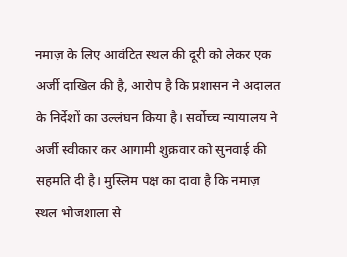नमाज़ के लिए आवंटित स्थल की दूरी को लेकर एक अर्जी दाखिल की है, आरोप है कि प्रशासन ने अदालत के निर्देशों का उल्लंघन किया है। सर्वोच्च न्यायालय ने अर्जी स्वीकार कर आगामी शुक्रवार को सुनवाई की सहमति दी है। मुस्लिम पक्ष का दावा है कि नमाज़ स्थल भोजशाला से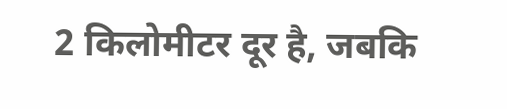2 किलोमीटर दूर है, जबकि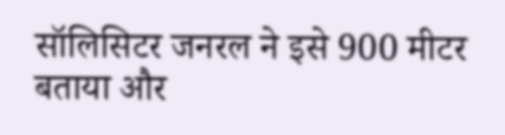सॉलिसिटर जनरल ने इसे 900 मीटर बताया और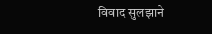विवाद सुलझाने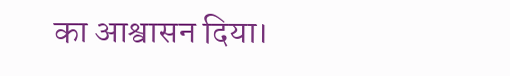का आश्वासन दिया।